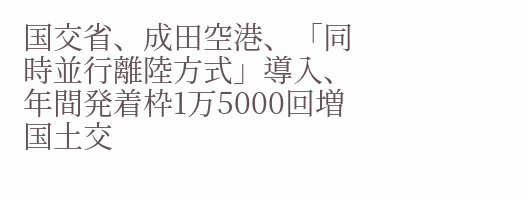国交省、成田空港、「同時並行離陸方式」導入、年間発着枠1万5000回増
国土交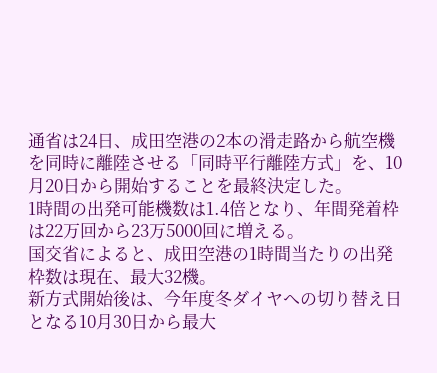通省は24日、成田空港の2本の滑走路から航空機を同時に離陸させる「同時平行離陸方式」を、10月20日から開始することを最終決定した。
1時間の出発可能機数は1.4倍となり、年間発着枠は22万回から23万5000回に増える。
国交省によると、成田空港の1時間当たりの出発枠数は現在、最大32機。
新方式開始後は、今年度冬ダイヤへの切り替え日となる10月30日から最大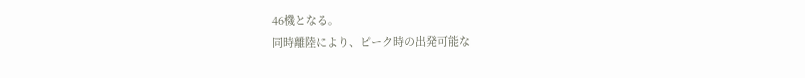46機となる。
同時離陸により、ピーク時の出発可能な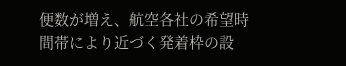便数が増え、航空各社の希望時間帯により近づく発着枠の設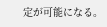定が可能になる。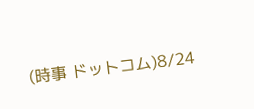(時事 ドットコム)8/24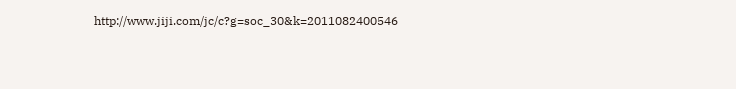http://www.jiji.com/jc/c?g=soc_30&k=2011082400546